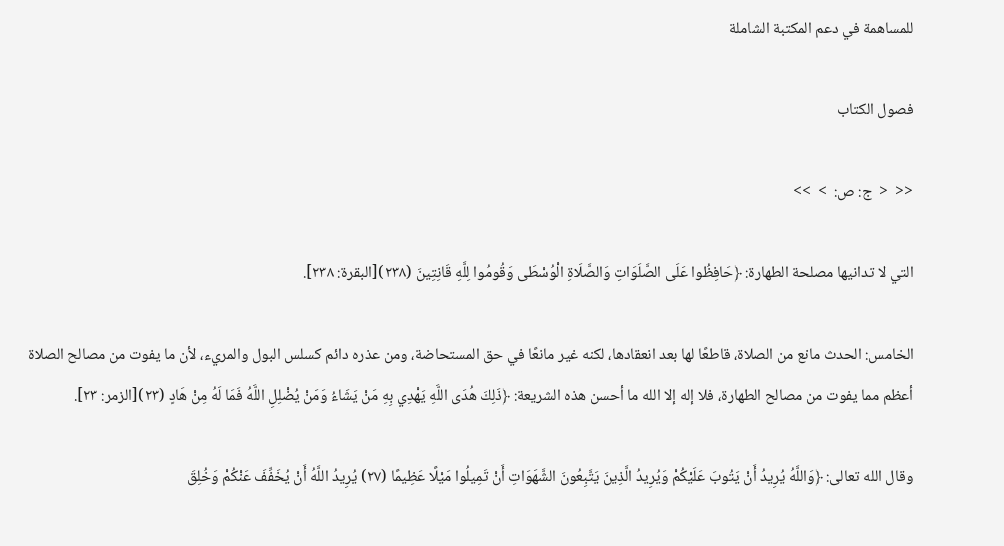للمساهمة في دعم المكتبة الشاملة

فصول الكتاب

<<  <  ج: ص:  >  >>

التي لا تدانيها مصلحة الطهارة: ﴿حَافِظُوا عَلَى الصَّلَوَاتِ وَالصَّلَاةِ الْوُسْطَى وَقُومُوا لِلَّهِ قَانِتِينَ (٢٣٨)[البقرة: ٢٣٨].

الخامس: الحدث مانع من الصلاة، قاطعًا لها بعد انعقادها، لكنه غير مانعًا في حق المستحاضة، ومن عذره دائم كسلس البول والمريء، لأن ما يفوت من مصالح الصلاة أعظم مما يفوت من مصالح الطهارة، فلا إله إلا الله ما أحسن هذه الشريعة: ﴿ذَلِكَ هُدَى اللَّهِ يَهْدِي بِهِ مَنْ يَشَاءُ وَمَنْ يُضْلِلِ اللَّهُ فَمَا لَهُ مِنْ هَادٍ (٢٣)[الزمر: ٢٣].

وقال الله تعالى: ﴿وَاللَّهُ يُرِيدُ أَنْ يَتُوبَ عَلَيْكُمْ وَيُرِيدُ الَّذِينَ يَتَّبِعُونَ الشَّهَوَاتِ أَنْ تَمِيلُوا مَيْلًا عَظِيمًا (٢٧) يُرِيدُ اللَّهُ أَنْ يُخَفِّفَ عَنْكُمْ وَخُلِقَ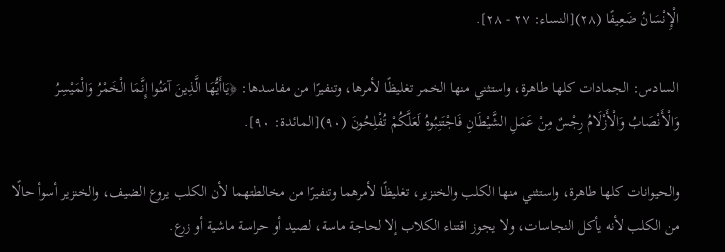الْإِنْسَانُ ضَعِيفًا (٢٨)[النساء: ٢٧ - ٢٨].

السادس: الجمادات كلها طاهرة، واستثني منها الخمر تغليظًا لأمرها، وتنفيرًا من مفاسدها: ﴿يَاأَيُّهَا الَّذِينَ آمَنُوا إِنَّمَا الْخَمْرُ وَالْمَيْسِرُ وَالْأَنْصَابُ وَالْأَزْلَامُ رِجْسٌ مِنْ عَمَلِ الشَّيْطَانِ فَاجْتَنِبُوهُ لَعَلَّكُمْ تُفْلِحُونَ (٩٠)[المائدة: ٩٠].

والحيوانات كلها طاهرة، واستثني منها الكلب والخنزير، تغليظًا لأمرهما وتنفيرًا من مخالطتهما لأن الكلب يروع الضيف، والخنزير أسوأ حالًا من الكلب لأنه يأكل النجاسات، ولا يجوز اقتناء الكلاب إلا لحاجة ماسة، لصيد أو حراسة ماشية أو زرع.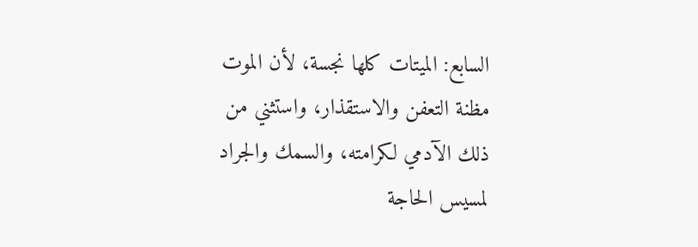السابع: الميتات كلها نجسة، لأن الموت مظنة التعفن والاستقذار، واستثني من ذلك الآدمي لكرامته، والسمك والجراد لمسيس الحاجة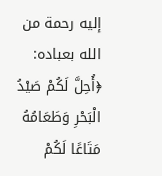إليه رحمة من الله بعباده: ﴿أُحِلَّ لَكُمْ صَيْدُ الْبَحْرِ وَطَعَامُهُ مَتَاعًا لَكُمْ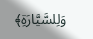وَلِلسَّيَّارَةِ﴾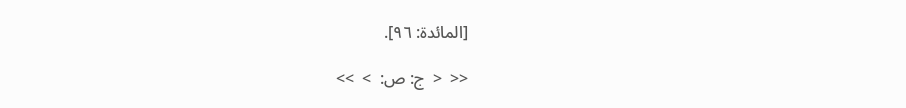[المائدة: ٩٦].

<<  <  ج: ص:  >  >>